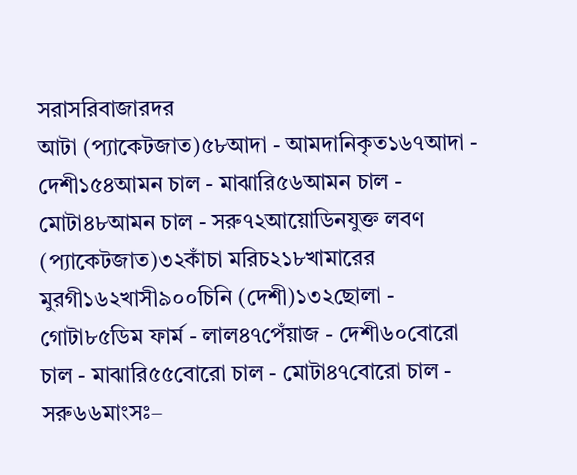সরাসরিবাজারদর
আটা (প্যাকেটজাত)৫৮আদা - আমদানিকৃত১৬৭আদা - দেশী১৫৪আমন চাল - মাঝারি৫৬আমন চাল - মোটা৪৮আমন চাল - সরু৭২আয়োডিনযুক্ত লবণ (প্যাকেটজাত)৩২কাঁচা মরিচ২১৮খামারের মুরগী১৬২খাসী৯০০চিনি (দেশী)১৩২ছোলা - গোটা৮৫ডিম ফার্ম - লাল৪৭পেঁয়াজ - দেশী৬০বোরো চাল - মাঝারি৫৫বোরো চাল - মোটা৪৭বোরো চাল - সরু৬৬মাংসঃ–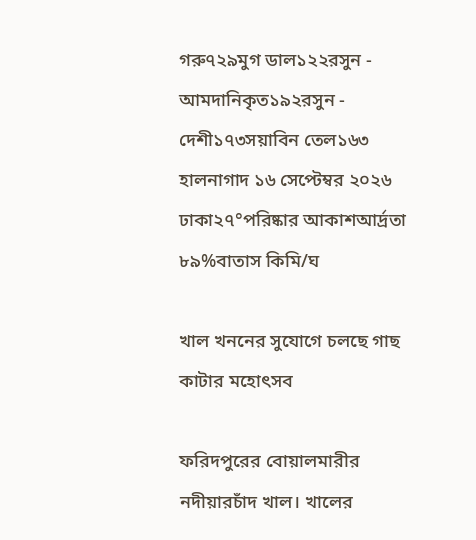গরু৭২৯মুগ ডাল১২২রসুন - আমদানিকৃত১৯২রসুন - দেশী১৭৩সয়াবিন তেল১৬৩
হালনাগাদ ১৬ সেপ্টেম্বর ২০২৬
ঢাকা২৭°পরিষ্কার আকাশআর্দ্রতা ৮৯%বাতাস কিমি/ঘ

খাল খননের সুযোগে চলছে গাছ কাটার মহোৎসব

ফরিদপুরের বোয়ালমারীর নদীয়ারচাঁদ খাল। খালের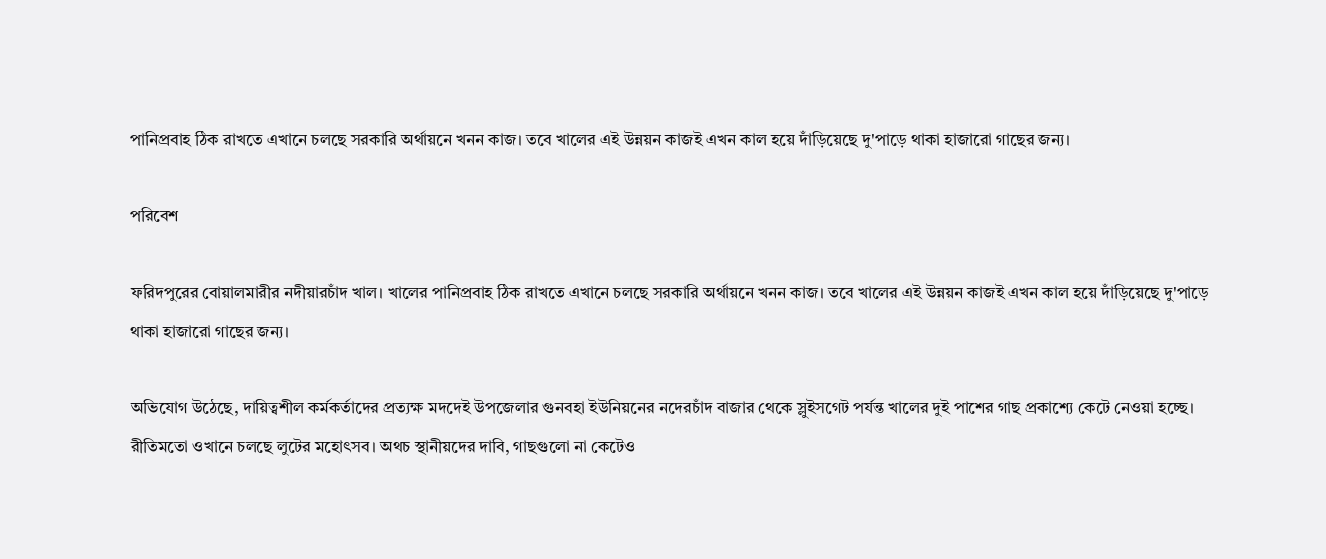পানিপ্রবাহ ঠিক রাখতে এখানে চলছে সরকারি অর্থায়নে খনন কাজ। তবে খালের এই উন্নয়ন কাজই এখন কাল হয়ে দাঁড়িয়েছে দু'পাড়ে থাকা হাজারো গাছের জন্য।

পরিবেশ

ফরিদপুরের বোয়ালমারীর নদীয়ারচাঁদ খাল। খালের পানিপ্রবাহ ঠিক রাখতে এখানে চলছে সরকারি অর্থায়নে খনন কাজ। তবে খালের এই উন্নয়ন কাজই এখন কাল হয়ে দাঁড়িয়েছে দু'পাড়ে থাকা হাজারো গাছের জন্য।

অভিযোগ উঠেছে, দায়িত্বশীল কর্মকর্তাদের প্রত্যক্ষ মদদেই উপজেলার গুনবহা ইউনিয়নের নদেরচাঁদ বাজার থেকে স্লুইসগেট পর্যন্ত খালের দুই পাশের গাছ প্রকাশ্যে কেটে নেওয়া হচ্ছে। রীতিমতো ওখানে চলছে লুটের মহোৎসব। অথচ স্থানীয়দের দাবি, গাছগুলো না কেটেও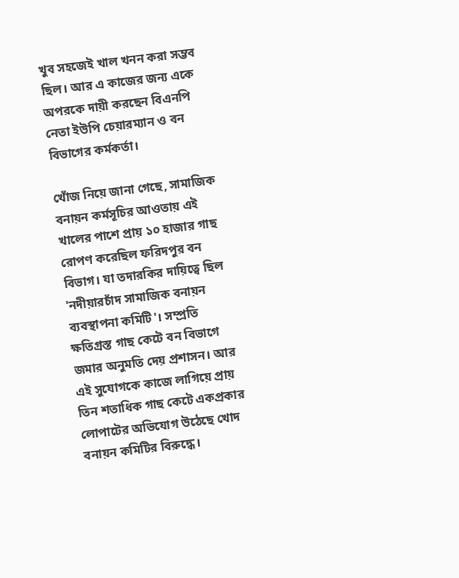খুব সহজেই খাল খনন করা সম্ভব ছিল। আর এ কাজের জন্য একে অপরকে দায়ী করছেন বিএনপি নেতা ইউপি চেয়ারম্যান ও বন বিভাগের কর্মকর্তা।

খোঁজ নিয়ে জানা গেছে, সামাজিক বনায়ন কর্মসূচির আওতায় এই খালের পাশে প্রায় ১০ হাজার গাছ রোপণ করেছিল ফরিদপুর বন বিভাগ। যা তদারকির দায়িত্বে ছিল 'নদীয়ারচাঁদ সামাজিক বনায়ন ব্যবস্থাপনা কমিটি'। সম্প্রতি ক্ষতিগ্রস্ত গাছ কেটে বন বিভাগে জমার অনুমতি দেয় প্রশাসন। আর এই সুযোগকে কাজে লাগিয়ে প্রায় তিন শতাধিক গাছ কেটে একপ্রকার লোপাটের অভিযোগ উঠেছে খোদ বনায়ন কমিটির বিরুদ্ধে।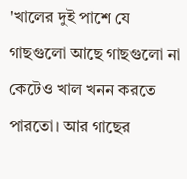'খালের দুই পাশে যে গাছগুলো আছে গাছগুলো না কেটেও খাল খনন করতে পারতো। আর গাছের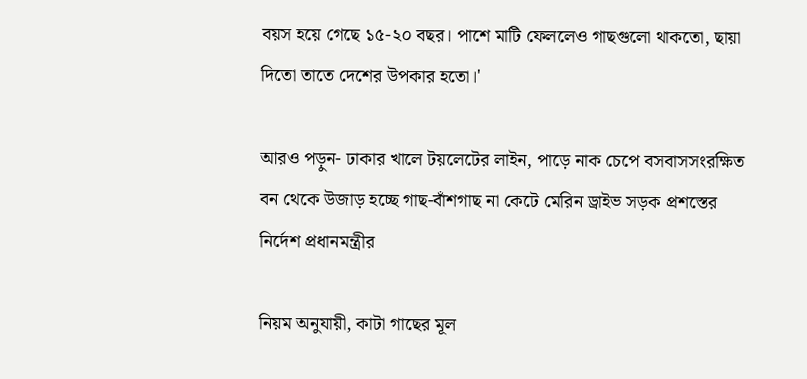বয়স হয়ে গেছে ১৫-২০ বছর। পাশে মাটি ফেললেও গাছগুলো থাকতো, ছায়া দিতো তাতে দেশের উপকার হতো।'

আরও পড়ুন- ঢাকার খালে টয়লেটের লাইন, পাড়ে নাক চেপে বসবাসসংরক্ষিত বন থেকে উজাড় হচ্ছে গাছ-বাঁশগাছ না কেটে মেরিন ড্রাইভ সড়ক প্রশস্তের নির্দেশ প্রধানমন্ত্রীর

নিয়ম অনুযায়ী, কাটা গাছের মূল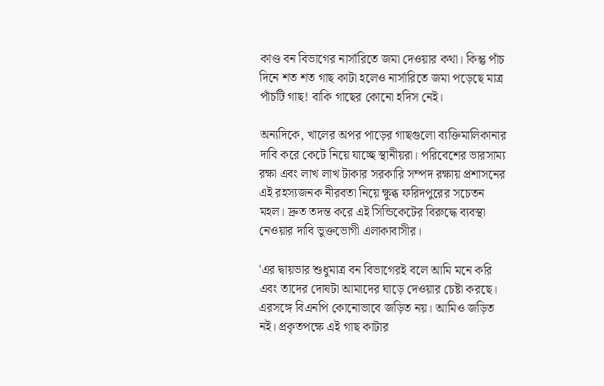কাণ্ড বন বিভাগের নার্সারিতে জমা দেওয়ার কথা। কিন্তু পাঁচ দিনে শত শত গাছ কাটা হলেও নার্সারিতে জমা পড়েছে মাত্র পাঁচটি গাছ! বাকি গাছের কোনো হদিস নেই।

অন্যদিকে, খালের অপর পাড়ের গাছগুলো ব্যক্তিমালিকানার দাবি করে কেটে নিয়ে যাচ্ছে স্থানীয়রা। পরিবেশের ভারসাম্য রক্ষা এবং লাখ লাখ টাকার সরকারি সম্পদ রক্ষায় প্রশাসনের এই রহস্যজনক নীরবতা নিয়ে ক্ষুব্ধ ফরিদপুরের সচেতন মহল। দ্রুত তদন্ত করে এই সিন্ডিকেটের বিরুদ্ধে ব্যবস্থা নেওয়ার দাবি ভুক্তভোগী এলাকাবাসীর।

'এর দ্বায়ভার শুধুমাত্র বন বিভাগেরই বলে আমি মনে করি এবং তাদের দোষটা আমাদের ঘাড়ে দেওয়ার চেষ্টা করছে। এরসঙ্গে বিএনপি কোনোভাবে জড়িত নয়। আমিও জড়িত নই। প্রকৃতপক্ষে এই গাছ কাটার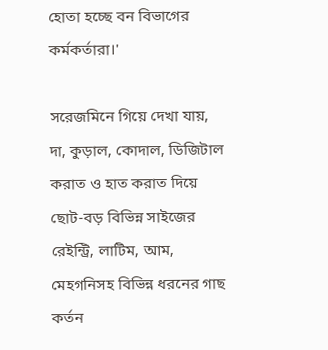হোতা হচ্ছে বন বিভাগের কর্মকর্তারা।'

সরেজমিনে গিয়ে দেখা যায়, দা, কুড়াল, কোদাল, ডিজিটাল করাত ও হাত করাত দিয়ে ছোট-বড় বিভিন্ন সাইজের রেইন্ট্রি, লাটিম, আম, মেহগনিসহ বিভিন্ন ধরনের গাছ কর্তন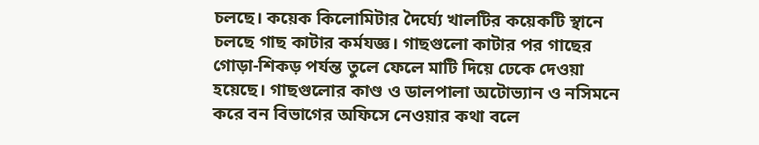চলছে। কয়েক কিলোমিটার দৈর্ঘ্যে খালটির কয়েকটি স্থানে চলছে গাছ কাটার কর্মযজ্ঞ। গাছগুলো কাটার পর গাছের গোড়া-শিকড় পর্যন্ত তুলে ফেলে মাটি দিয়ে ঢেকে দেওয়া হয়েছে। গাছগুলোর কাণ্ড ও ডালপালা অটোভ্যান ও নসিমনে করে বন বিভাগের অফিসে নেওয়ার কথা বলে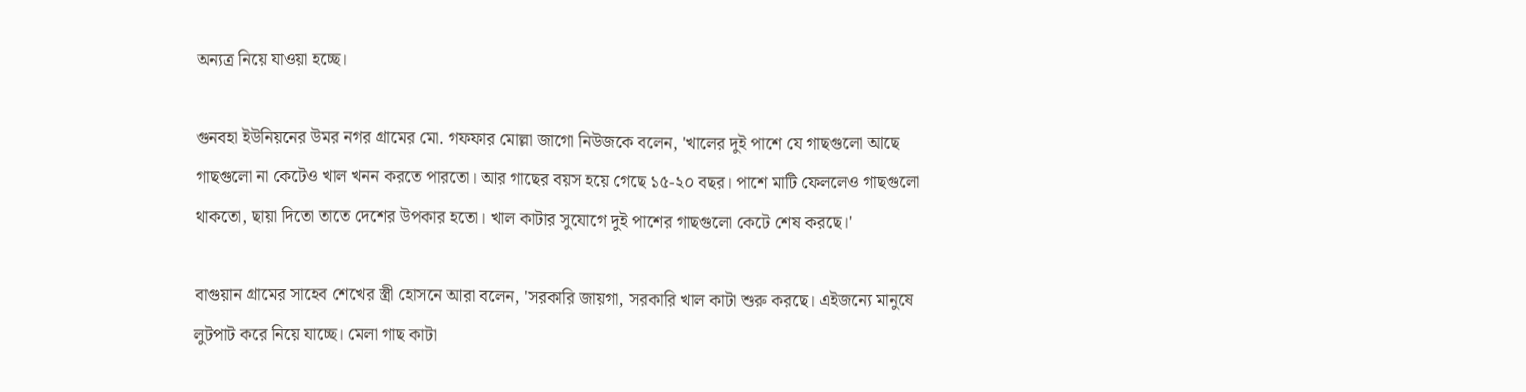অন্যত্র নিয়ে যাওয়া হচ্ছে।

গুনবহা ইউনিয়নের উমর নগর গ্রামের মো. গফফার মোল্লা জাগো নিউজকে বলেন, 'খালের দুই পাশে যে গাছগুলো আছে গাছগুলো না কেটেও খাল খনন করতে পারতো। আর গাছের বয়স হয়ে গেছে ১৫-২০ বছর। পাশে মাটি ফেললেও গাছগুলো থাকতো, ছায়া দিতো তাতে দেশের উপকার হতো। খাল কাটার সুযোগে দুই পাশের গাছগুলো কেটে শেষ করছে।'

বাগুয়ান গ্রামের সাহেব শেখের স্ত্রী হোসনে আরা বলেন, 'সরকারি জায়গা, সরকারি খাল কাটা শুরু করছে। এইজন্যে মানুষে লুটপাট করে নিয়ে যাচ্ছে। মেলা গাছ কাটা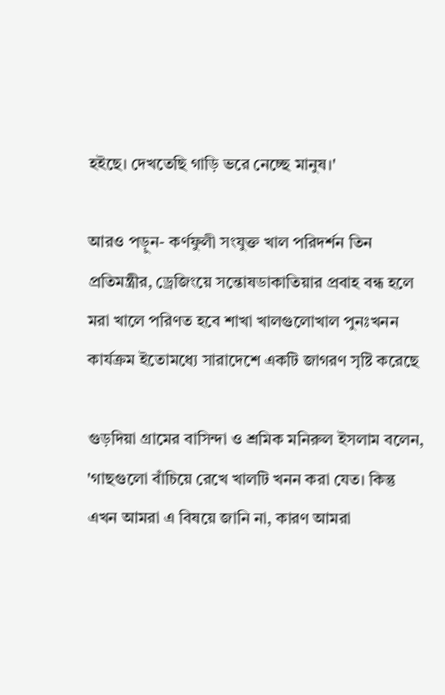হইছে। দেখতেছি গাড়ি ভরে নেচ্ছে মানুষ।'

আরও পড়ুন- কর্ণফুলী সংযুক্ত খাল পরিদর্শন তিন প্রতিমন্ত্রীর, ড্রেজিংয়ে সন্তোষডাকাতিয়ার প্রবাহ বন্ধ হলে মরা খালে পরিণত হবে শাখা খালগুলোখাল পুনঃখনন কার্যক্রম ইতোমধ্যে সারাদেশে একটি জাগরণ সৃষ্টি করেছে

গুড়দিয়া গ্রামের বাসিন্দা ও শ্রমিক মনিরুল ইসলাম বলেন, 'গাছগুলো বাঁচিয়ে রেখে খালটি খনন করা যেত। কিন্তু এখন আমরা এ বিষয়ে জানি না, কারণ আমরা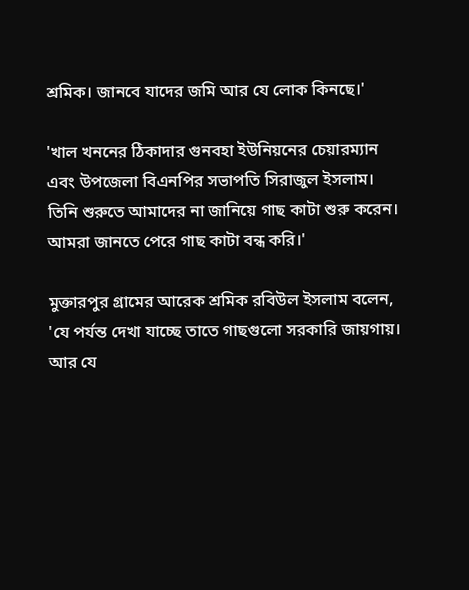শ্রমিক। জানবে যাদের জমি আর যে লোক কিনছে।'

'খাল খননের ঠিকাদার গুনবহা ইউনিয়নের চেয়ারম্যান এবং উপজেলা বিএনপির সভাপতি সিরাজুল ইসলাম। তিনি শুরুতে আমাদের না জানিয়ে গাছ কাটা শুরু করেন। আমরা জানতে পেরে গাছ কাটা বন্ধ করি।'

মুক্তারপুর গ্রামের আরেক শ্রমিক রবিউল ইসলাম বলেন, 'যে পর্যন্ত দেখা যাচ্ছে তাতে গাছগুলো সরকারি জায়গায়। আর যে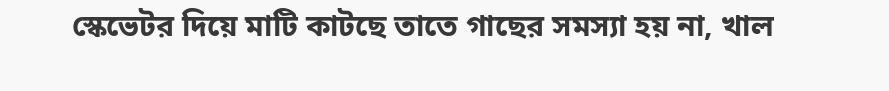স্কেভেটর দিয়ে মাটি কাটছে তাতে গাছের সমস্যা হয় না, খাল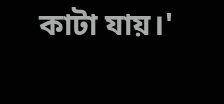কাটা যায়।'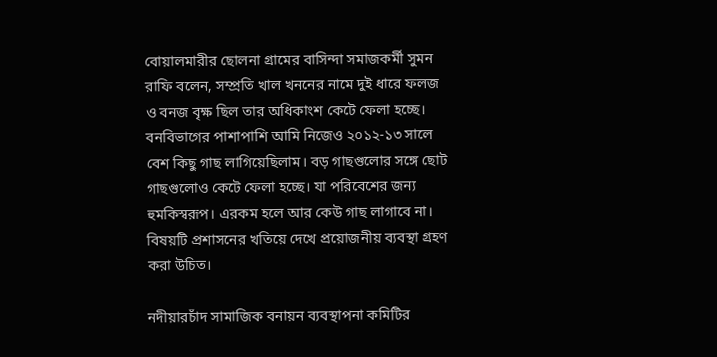বোয়ালমারীর ছোলনা গ্রামের বাসিন্দা সমাজকর্মী সুমন রাফি বলেন, সম্প্রতি খাল খননের নামে দুই ধারে ফলজ ও বনজ বৃক্ষ ছিল তার অধিকাংশ কেটে ফেলা হচ্ছে। বনবিভাগের পাশাপাশি আমি নিজেও ২০১২-১৩ সালে বেশ কিছু গাছ লাগিয়েছিলাম। বড় গাছগুলোর সঙ্গে ছোট গাছগুলোও কেটে ফেলা হচ্ছে। যা পরিবেশের জন্য হুমকিস্বরূপ। এরকম হলে আর কেউ গাছ লাগাবে না। বিষয়টি প্রশাসনের খতিয়ে দেখে প্রয়োজনীয় ব্যবস্থা গ্রহণ করা উচিত।

নদীয়ারচাঁদ সামাজিক বনায়ন ব্যবস্থাপনা কমিটির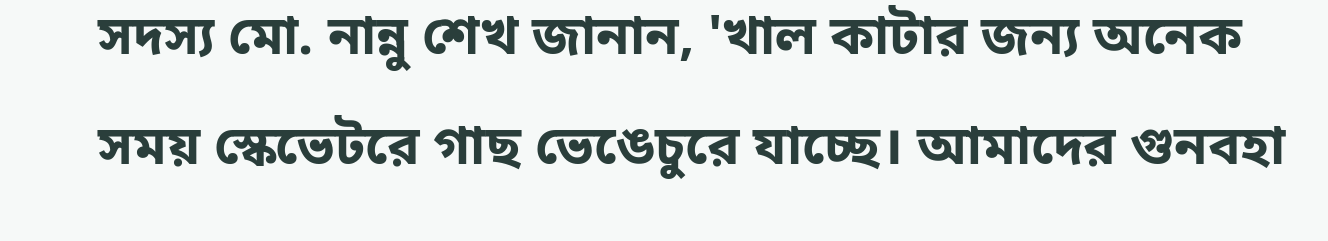সদস্য মো. নান্নু শেখ জানান, 'খাল কাটার জন্য অনেক সময় স্কেভেটরে গাছ ভেঙেচুরে যাচ্ছে। আমাদের গুনবহা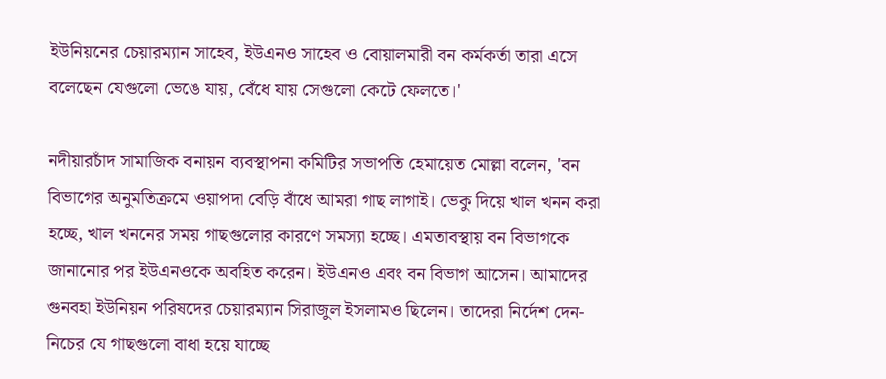ইউনিয়নের চেয়ারম্যান সাহেব, ইউএনও সাহেব ও বোয়ালমারী বন কর্মকর্তা তারা এসে বলেছেন যেগুলো ভেঙে যায়, বেঁধে যায় সেগুলো কেটে ফেলতে।'

নদীয়ারচাঁদ সামাজিক বনায়ন ব্যবস্থাপনা কমিটির সভাপতি হেমায়েত মোল্লা বলেন, 'বন বিভাগের অনুমতিক্রমে ওয়াপদা বেড়ি বাঁধে আমরা গাছ লাগাই। ভেকু দিয়ে খাল খনন করা হচ্ছে, খাল খননের সময় গাছগুলোর কারণে সমস্যা হচ্ছে। এমতাবস্থায় বন বিভাগকে জানানোর পর ইউএনওকে অবহিত করেন। ইউএনও এবং বন বিভাগ আসেন। আমাদের গুনবহা ইউনিয়ন পরিষদের চেয়ারম্যান সিরাজুল ইসলামও ছিলেন। তাদেরা নির্দেশ দেন- নিচের যে গাছগুলো বাধা হয়ে যাচ্ছে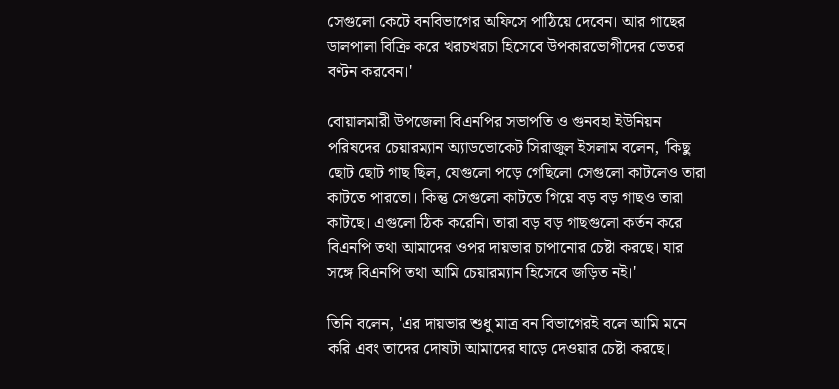সেগুলো কেটে বনবিভাগের অফিসে পাঠিয়ে দেবেন। আর গাছের ডালপালা বিক্রি করে খরচখরচা হিসেবে উপকারভোগীদের ভেতর বণ্টন করবেন।'

বোয়ালমারী উপজেলা বিএনপির সভাপতি ও গুনবহা ইউনিয়ন পরিষদের চেয়ারম্যান অ্যাডভোকেট সিরাজুল ইসলাম বলেন, 'কিছু ছোট ছোট গাছ ছিল, যেগুলো পড়ে গেছিলো সেগুলো কাটলেও তারা কাটতে পারতো। কিন্তু সেগুলো কাটতে গিয়ে বড় বড় গাছও তারা কাটছে। এগুলো ঠিক করেনি। তারা বড় বড় গাছগুলো কর্তন করে বিএনপি তথা আমাদের ওপর দায়ভার চাপানোর চেষ্টা করছে। যার সঙ্গে বিএনপি তথা আমি চেয়ারম্যান হিসেবে জড়িত নই।'

তিনি বলেন, 'এর দায়ভার শুধু মাত্র বন বিভাগেরই বলে আমি মনে করি এবং তাদের দোষটা আমাদের ঘাড়ে দেওয়ার চেষ্টা করছে।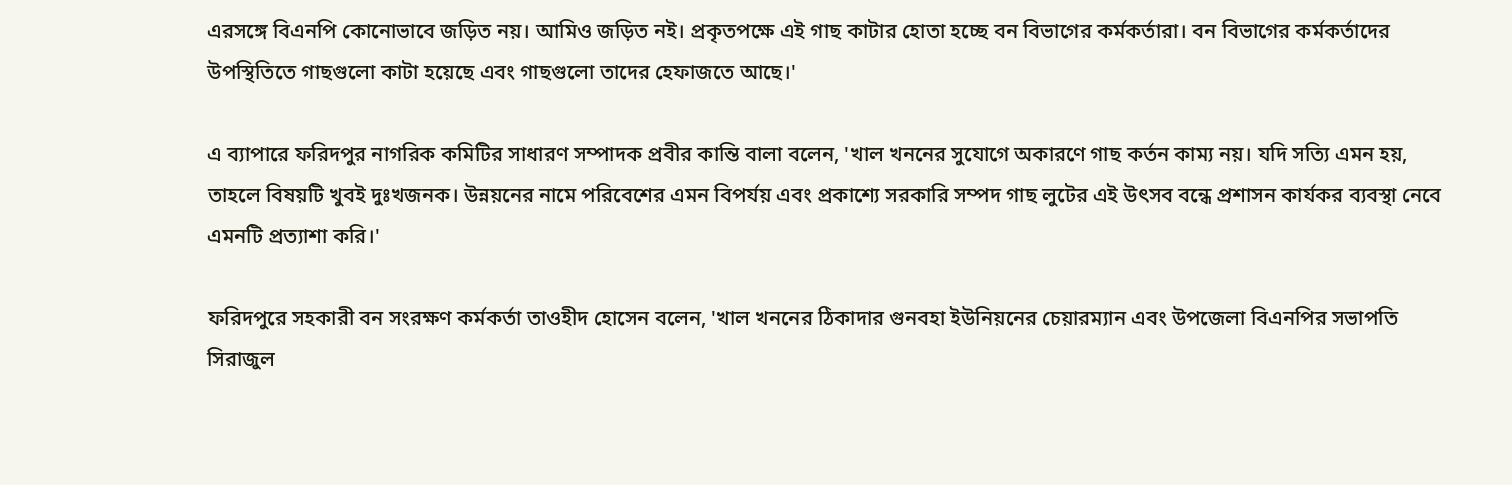এরসঙ্গে বিএনপি কোনোভাবে জড়িত নয়। আমিও জড়িত নই। প্রকৃতপক্ষে এই গাছ কাটার হোতা হচ্ছে বন বিভাগের কর্মকর্তারা। বন বিভাগের কর্মকর্তাদের উপস্থিতিতে গাছগুলো কাটা হয়েছে এবং গাছগুলো তাদের হেফাজতে আছে।'

এ ব্যাপারে ফরিদপুর নাগরিক কমিটির সাধারণ সম্পাদক প্রবীর কান্তি বালা বলেন, 'খাল খননের সুযোগে অকারণে গাছ কর্তন কাম্য নয়। যদি সত্যি এমন হয়, তাহলে বিষয়টি খুবই দুঃখজনক। উন্নয়নের নামে পরিবেশের এমন বিপর্যয় এবং প্রকাশ্যে সরকারি সম্পদ গাছ লুটের এই উৎসব বন্ধে প্রশাসন কার্যকর ব্যবস্থা নেবে এমনটি প্রত্যাশা করি।'

ফরিদপুরে সহকারী বন সংরক্ষণ কর্মকর্তা তাওহীদ হোসেন বলেন, 'খাল খননের ঠিকাদার গুনবহা ইউনিয়নের চেয়ারম্যান এবং উপজেলা বিএনপির সভাপতি সিরাজুল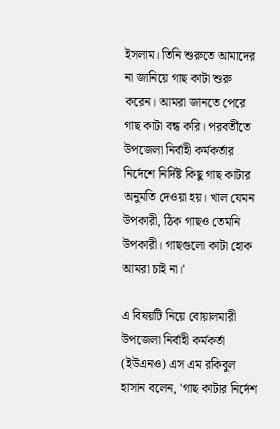ইসলাম। তিনি শুরুতে আমাদের না জানিয়ে গাছ কাটা শুরু করেন। আমরা জানতে পেরে গাছ কাটা বন্ধ করি। পরবর্তীতে উপজেলা নির্বাহী কর্মকর্তার নির্দেশে নির্দিষ্ট কিছু গাছ কাটার অনুমতি দেওয়া হয়। খাল যেমন উপকারী, ঠিক গাছও তেমনি উপকারী। গাছগুলো কাটা হোক আমরা চাই না।'

এ বিষয়টি নিয়ে বোয়ালমারী উপজেলা নির্বাহী কর্মকর্তা (ইউএনও) এস এম রকিবুল হাসান বলেন, 'গাছ কাটার নির্দেশ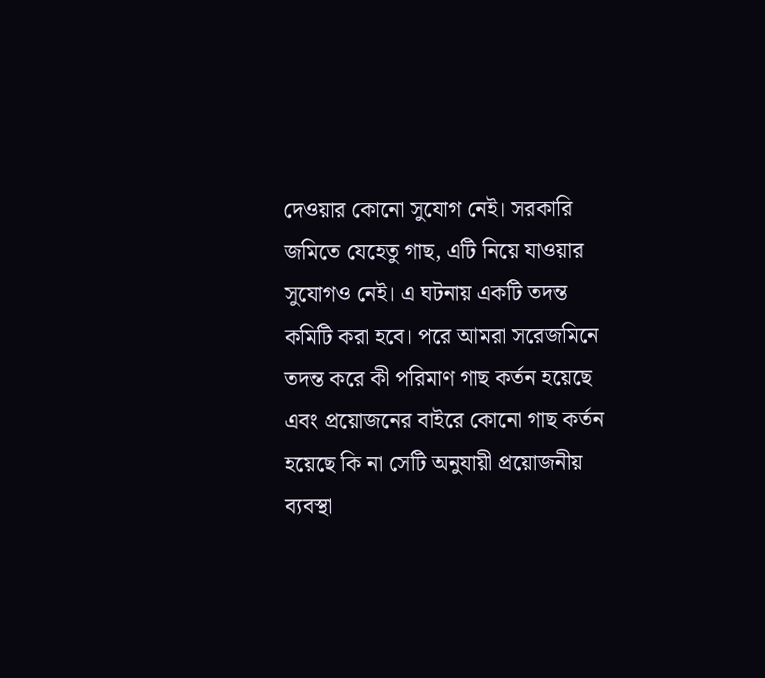দেওয়ার কোনো সুযোগ নেই। সরকারি জমিতে যেহেতু গাছ, এটি নিয়ে যাওয়ার সুযোগও নেই। এ ঘটনায় একটি তদন্ত কমিটি করা হবে। পরে আমরা সরেজমিনে তদন্ত করে কী পরিমাণ গাছ কর্তন হয়েছে এবং প্রয়োজনের বাইরে কোনো গাছ কর্তন হয়েছে কি না সেটি অনুযায়ী প্রয়োজনীয় ব্যবস্থা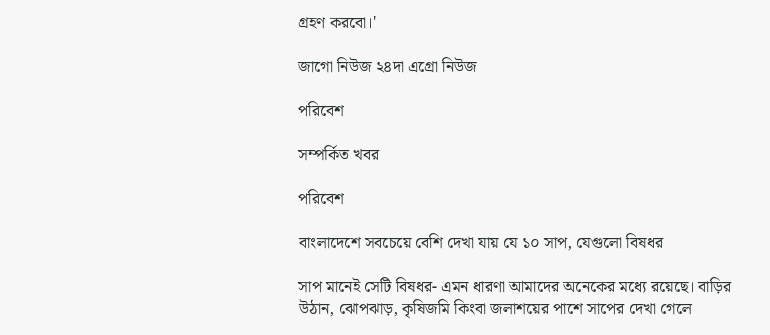গ্রহণ করবো।'

জাগো নিউজ ২৪দা এগ্রো নিউজ

পরিবেশ

সম্পর্কিত খবর

পরিবেশ

বাংলাদেশে সবচেয়ে বেশি দেখা যায় যে ১০ সাপ, যেগুলো বিষধর

সাপ মানেই সেটি বিষধর- এমন ধারণা আমাদের অনেকের মধ্যে রয়েছে। বাড়ির উঠান, ঝোপঝাড়, কৃষিজমি কিংবা জলাশয়ের পাশে সাপের দেখা গেলে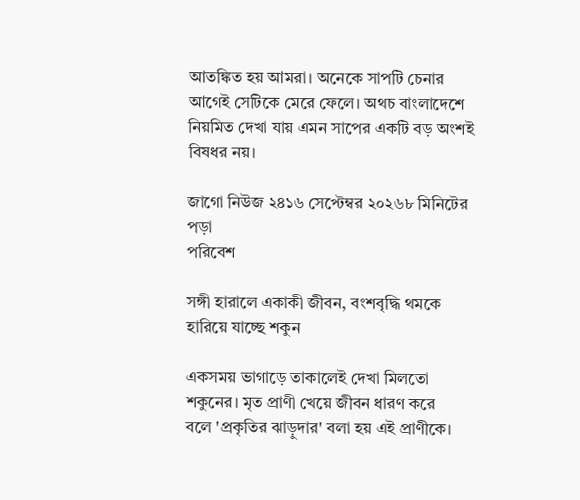আতঙ্কিত হয় আমরা। অনেকে সাপটি চেনার আগেই সেটিকে মেরে ফেলে। অথচ বাংলাদেশে নিয়মিত দেখা যায় এমন সাপের একটি বড় অংশই বিষধর নয়।

জাগো নিউজ ২৪১৬ সেপ্টেম্বর ২০২৬৮ মিনিটের পড়া
পরিবেশ

সঙ্গী হারালে একাকী জীবন, বংশবৃদ্ধি থমকে হারিয়ে যাচ্ছে শকুন

একসময় ভাগাড়ে তাকালেই দেখা মিলতো শকুনের। মৃত প্রাণী খেয়ে জীবন ধারণ করে বলে ‌'প্রকৃতির ঝাড়ুদার' বলা হয় এই প্রাণীকে।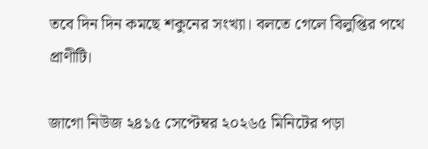তবে দিন দিন কমছে শকুনের সংখ্যা। বলতে গেলে বিলুপ্তির পথে প্রাণীটি।

জাগো নিউজ ২৪১৫ সেপ্টেম্বর ২০২৬৫ মিনিটের পড়া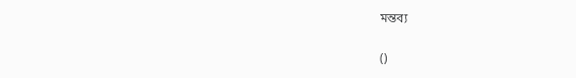মন্তব্য

()